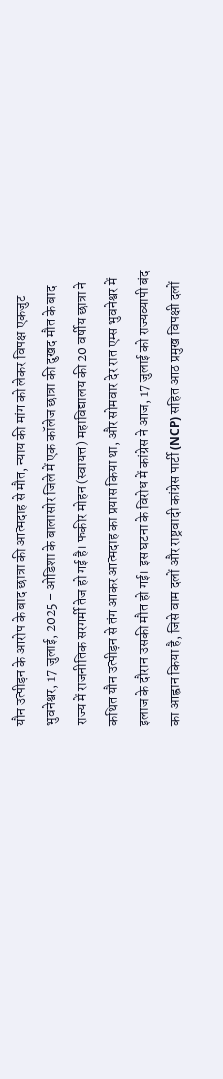यौन उत्पीड़न के आरोप के बाद छात्रा की आत्मदाह से मौत, न्याय की मांग को लेकर विपक्ष एकजुट
भुवनेश्वर, 17 जुलाई, 2025 – ओडिशा के बालासोर जिले में एक कॉलेज छात्रा की दुखद मौत के बाद राज्य में राजनीतिक सरगर्मी तेज हो गई है। फकीर मोहन (स्वायत्त) महाविद्यालय की 20 वर्षीय छात्रा ने कथित यौन उत्पीड़न से तंग आकर आत्मदाह का प्रयास किया था, और सोमवार देर रात एम्स भुवनेश्वर में इलाज के दौरान उसकी मौत हो गई। इस घटना के विरोध में कांग्रेस ने आज, 17 जुलाई को राज्यव्यापी बंद का आह्वान किया है, जिसे वाम दलों और राष्ट्रवादी कांग्रेस पार्टी (NCP) सहित आठ प्रमुख विपक्षी दलों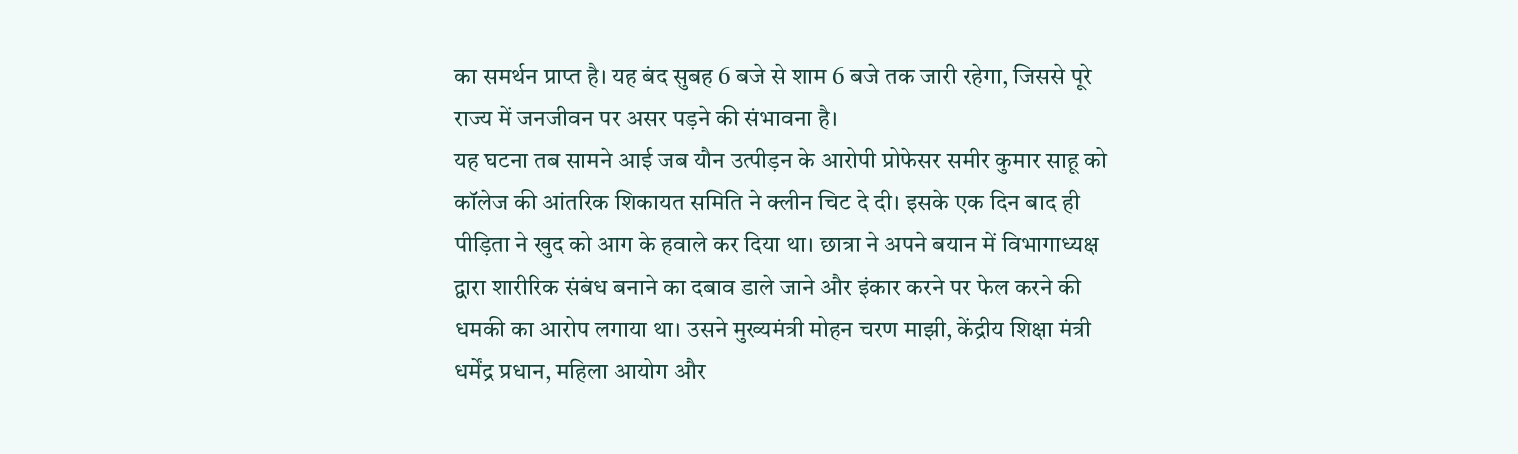का समर्थन प्राप्त है। यह बंद सुबह 6 बजे से शाम 6 बजे तक जारी रहेगा, जिससे पूरे राज्य में जनजीवन पर असर पड़ने की संभावना है।
यह घटना तब सामने आई जब यौन उत्पीड़न के आरोपी प्रोफेसर समीर कुमार साहू को कॉलेज की आंतरिक शिकायत समिति ने क्लीन चिट दे दी। इसके एक दिन बाद ही पीड़िता ने खुद को आग के हवाले कर दिया था। छात्रा ने अपने बयान में विभागाध्यक्ष द्वारा शारीरिक संबंध बनाने का दबाव डाले जाने और इंकार करने पर फेल करने की धमकी का आरोप लगाया था। उसने मुख्यमंत्री मोहन चरण माझी, केंद्रीय शिक्षा मंत्री धर्मेंद्र प्रधान, महिला आयोग और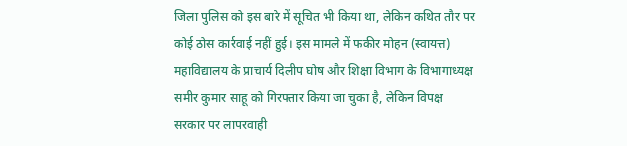जिला पुलिस को इस बारे में सूचित भी किया था, लेकिन कथित तौर पर कोई ठोस कार्रवाई नहीं हुई। इस मामले में फकीर मोहन (स्वायत्त) महाविद्यालय के प्राचार्य दिलीप घोष और शिक्षा विभाग के विभागाध्यक्ष समीर कुमार साहू को गिरफ्तार किया जा चुका है, लेकिन विपक्ष सरकार पर लापरवाही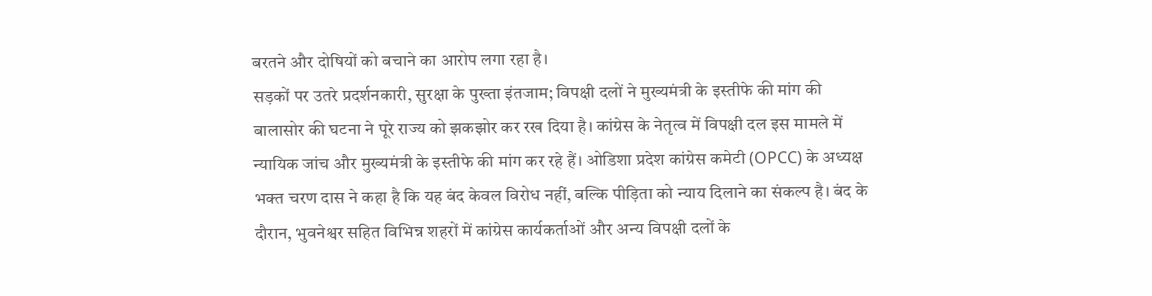बरतने और दोषियों को बचाने का आरोप लगा रहा है।
सड़कों पर उतरे प्रदर्शनकारी, सुरक्षा के पुख्ता इंतजाम; विपक्षी दलों ने मुख्यमंत्री के इस्तीफे की मांग की
बालासोर की घटना ने पूरे राज्य को झकझोर कर रख दिया है। कांग्रेस के नेतृत्व में विपक्षी दल इस मामले में न्यायिक जांच और मुख्यमंत्री के इस्तीफे की मांग कर रहे हैं। ओडिशा प्रदेश कांग्रेस कमेटी (OPCC) के अध्यक्ष भक्त चरण दास ने कहा है कि यह बंद केवल विरोध नहीं, बल्कि पीड़िता को न्याय दिलाने का संकल्प है। बंद के दौरान, भुवनेश्वर सहित विभिन्न शहरों में कांग्रेस कार्यकर्ताओं और अन्य विपक्षी दलों के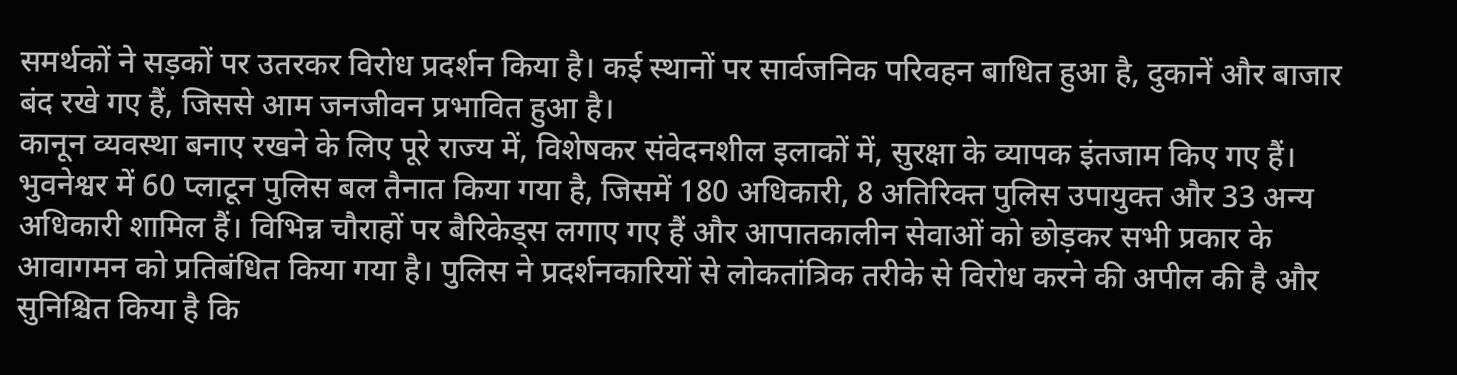समर्थकों ने सड़कों पर उतरकर विरोध प्रदर्शन किया है। कई स्थानों पर सार्वजनिक परिवहन बाधित हुआ है, दुकानें और बाजार बंद रखे गए हैं, जिससे आम जनजीवन प्रभावित हुआ है।
कानून व्यवस्था बनाए रखने के लिए पूरे राज्य में, विशेषकर संवेदनशील इलाकों में, सुरक्षा के व्यापक इंतजाम किए गए हैं। भुवनेश्वर में 60 प्लाटून पुलिस बल तैनात किया गया है, जिसमें 180 अधिकारी, 8 अतिरिक्त पुलिस उपायुक्त और 33 अन्य अधिकारी शामिल हैं। विभिन्न चौराहों पर बैरिकेड्स लगाए गए हैं और आपातकालीन सेवाओं को छोड़कर सभी प्रकार के आवागमन को प्रतिबंधित किया गया है। पुलिस ने प्रदर्शनकारियों से लोकतांत्रिक तरीके से विरोध करने की अपील की है और सुनिश्चित किया है कि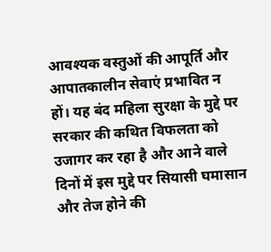आवश्यक वस्तुओं की आपूर्ति और आपातकालीन सेवाएं प्रभावित न हों। यह बंद महिला सुरक्षा के मुद्दे पर सरकार की कथित विफलता को उजागर कर रहा है और आने वाले दिनों में इस मुद्दे पर सियासी घमासान और तेज होने की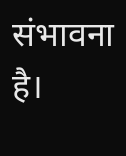संभावना है।